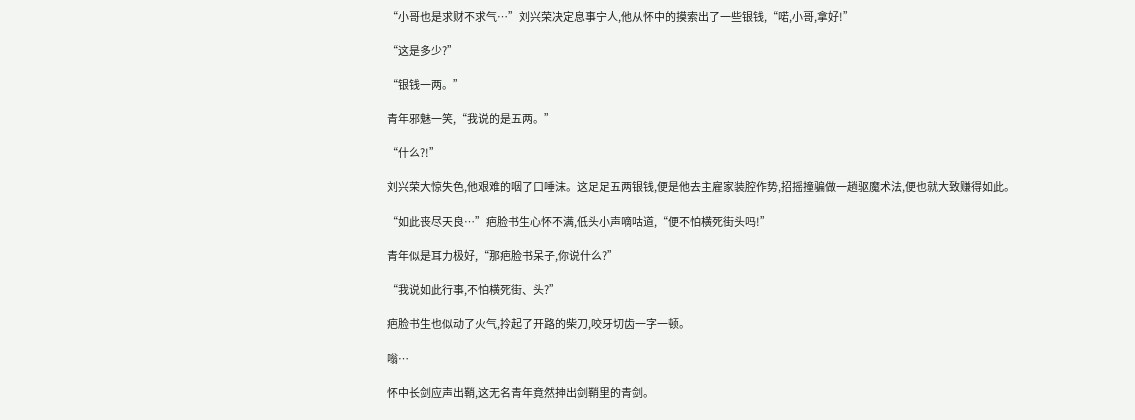“小哥也是求财不求气…”刘兴荣决定息事宁人,他从怀中的摸索出了一些银钱,“喏,小哥,拿好!”

“这是多少?”

“银钱一两。”

青年邪魅一笑,“我说的是五两。”

“什么?!”

刘兴荣大惊失色,他艰难的咽了口唾沫。这足足五两银钱,便是他去主雇家装腔作势,招摇撞骗做一趟驱魔术法,便也就大致赚得如此。

“如此丧尽天良…”疤脸书生心怀不满,低头小声嘀咕道,“便不怕横死街头吗!”

青年似是耳力极好,“那疤脸书呆子,你说什么?”

“我说如此行事,不怕横死街、头?”

疤脸书生也似动了火气,拎起了开路的柴刀,咬牙切齿一字一顿。

嗡…

怀中长剑应声出鞘,这无名青年竟然抻出剑鞘里的青剑。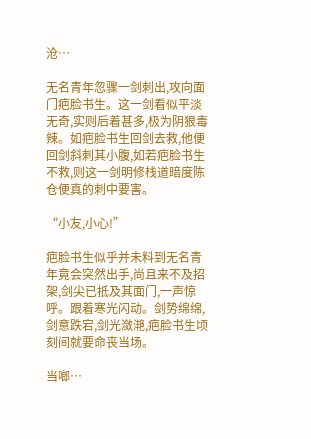沧…

无名青年忽骤一剑刺出,攻向面门疤脸书生。这一剑看似平淡无奇,实则后着甚多,极为阴狠毒辣。如疤脸书生回剑去救,他便回剑斜刺其小腹,如若疤脸书生不救,则这一剑明修栈道暗度陈仓便真的刺中要害。

“小友,小心!”

疤脸书生似乎并未料到无名青年竟会突然出手,尚且来不及招架,剑尖已抵及其面门,一声惊呼。跟着寒光闪动。剑势绵绵,剑意跌宕,剑光潋滟,疤脸书生顷刻间就要命丧当场。

当啷…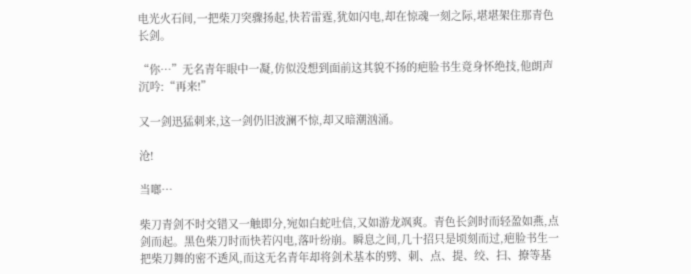电光火石间,一把柴刀突骤扬起,快若雷霆,犹如闪电,却在惊魂一刻之际,堪堪架住那青色长剑。

“你…”无名青年眼中一凝,仿似没想到面前这其貌不扬的疤脸书生竟身怀绝技,他朗声沉吟:“再来!”

又一剑迅猛刺来,这一剑仍旧波澜不惊,却又暗潮汹涌。

沧!

当啷…

柴刀青剑不时交错又一触即分,宛如白蛇吐信,又如游龙飒爽。青色长剑时而轻盈如燕,点剑而起。黑色柴刀时而快若闪电,落叶纷崩。瞬息之间,几十招只是顷刻而过,疤脸书生一把柴刀舞的密不透风,而这无名青年却将剑术基本的劈、刺、点、提、绞、扫、撩等基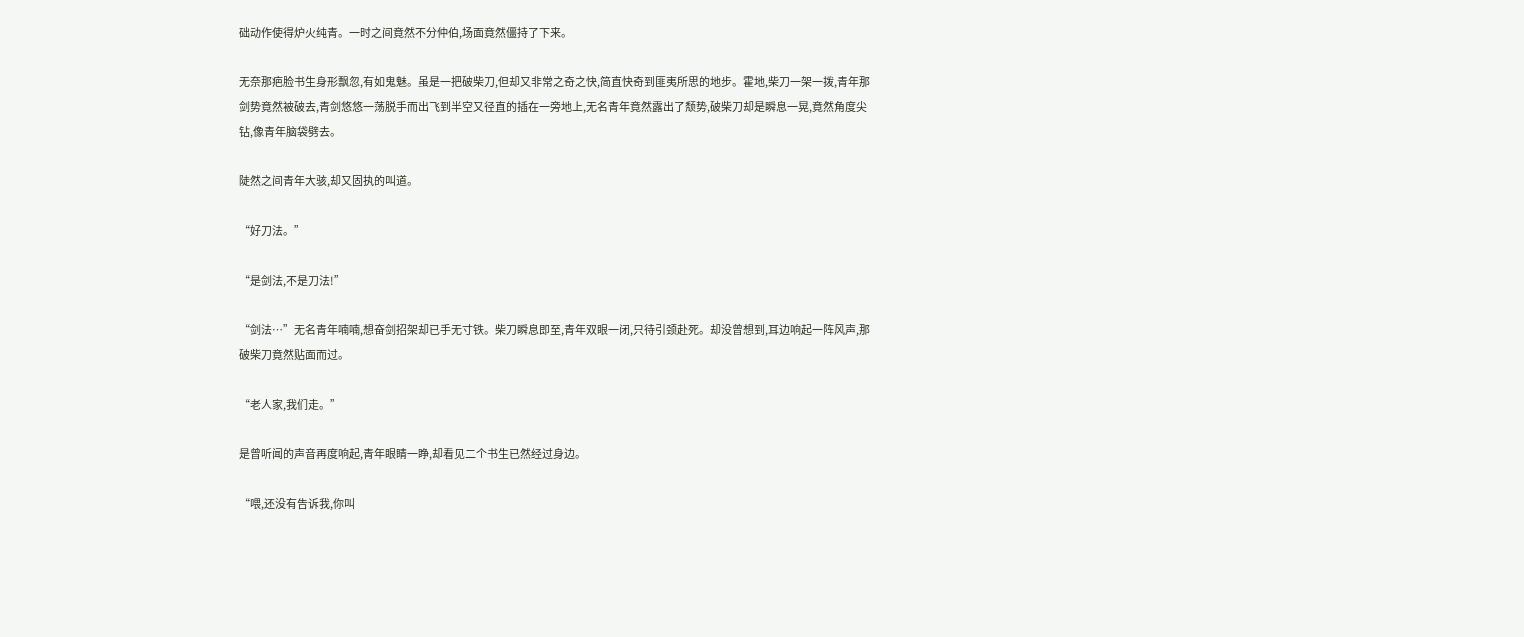础动作使得炉火纯青。一时之间竟然不分仲伯,场面竟然僵持了下来。

无奈那疤脸书生身形飘忽,有如鬼魅。虽是一把破柴刀,但却又非常之奇之快,简直快奇到匪夷所思的地步。霍地,柴刀一架一拨,青年那剑势竟然被破去,青剑悠悠一荡脱手而出飞到半空又径直的插在一旁地上,无名青年竟然露出了颓势,破柴刀却是瞬息一晃,竟然角度尖钻,像青年脑袋劈去。

陡然之间青年大骇,却又固执的叫道。

“好刀法。”

“是剑法,不是刀法!”

“剑法…”无名青年喃喃,想奋剑招架却已手无寸铁。柴刀瞬息即至,青年双眼一闭,只待引颈赴死。却没曾想到,耳边响起一阵风声,那破柴刀竟然贴面而过。

“老人家,我们走。”

是曾听闻的声音再度响起,青年眼睛一睁,却看见二个书生已然经过身边。

“喂,还没有告诉我,你叫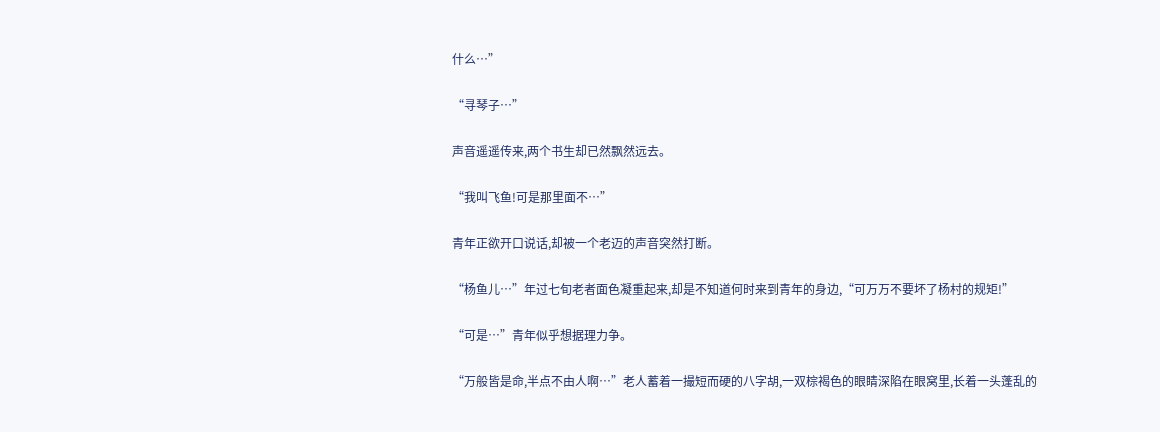什么…”

“寻琴子…”

声音遥遥传来,两个书生却已然飘然远去。

“我叫飞鱼!可是那里面不…”

青年正欲开口说话,却被一个老迈的声音突然打断。

“杨鱼儿…”年过七旬老者面色凝重起来,却是不知道何时来到青年的身边,“可万万不要坏了杨村的规矩!”

“可是…”青年似乎想据理力争。

“万般皆是命,半点不由人啊…”老人蓄着一撮短而硬的八字胡,一双棕褐色的眼睛深陷在眼窝里,长着一头蓬乱的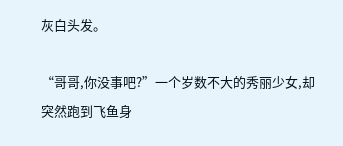灰白头发。

“哥哥,你没事吧?”一个岁数不大的秀丽少女,却突然跑到飞鱼身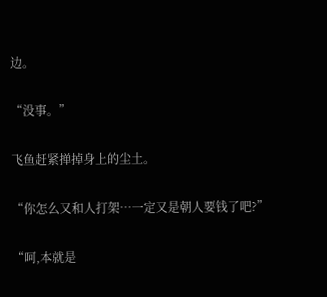边。

“没事。”

飞鱼赶紧掸掉身上的尘土。

“你怎么又和人打架…一定又是朝人要钱了吧?”

“呵,本就是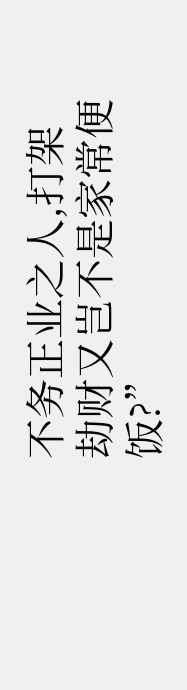不务正业之人,打架劫财又岂不是家常便饭?”